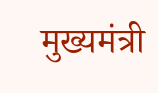मुख्यमंत्री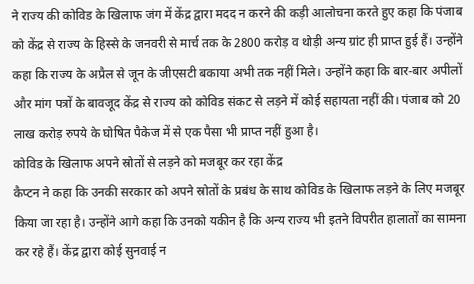ने राज्य की कोविड के खिलाफ जंग में केंद्र द्वारा मदद न करने की कड़ी आलोचना करते हुए कहा कि पंजाब को केंद्र से राज्य के हिस्से के जनवरी से मार्च तक के 2800 करोड़ व थोड़ी अन्य ग्रांट ही प्राप्त हुई हैं। उन्होंने कहा कि राज्य के अप्रैल से जून के जीएसटी बकाया अभी तक नहीं मिले। उन्होंने कहा कि बार-बार अपीलों और मांग पत्रों के बावजूद केंद्र से राज्य को कोविड संकट से लड़ने में कोई सहायता नहीं की। पंजाब को 20 लाख करोड़ रुपये के घोषित पैकेज में से एक पैसा भी प्राप्त नहीं हुआ है।
कोविड के खिलाफ अपने स्रोतों से लड़ने को मजबूर कर रहा केंद्र
कैप्टन ने कहा कि उनकी सरकार को अपने स्रोतों के प्रबंध के साथ कोविड के खिलाफ लड़ने के लिए मजबूर किया जा रहा है। उन्होंने आगे कहा कि उनको यकीन है कि अन्य राज्य भी इतने विपरीत हालातों का सामना कर रहे हैं। केंद्र द्वारा कोई सुनवाई न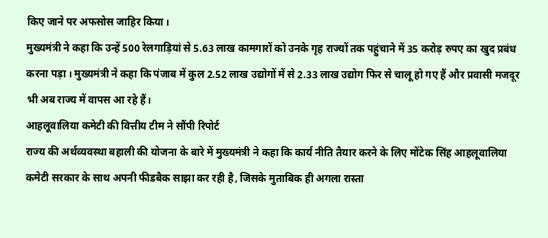किए जाने पर अफसोस जाहिर किया।
मुख्यमंत्री ने कहा कि उन्हें 500 रेलगाड़ियां से 5.63 लाख कामगारों को उनके गृह राज्यों तक पहुंचाने में 35 करोड़ रुपए का खुद प्रबंध करना पड़ा। मुख्यमंत्री ने कहा कि पंजाब में कुल 2.52 लाख उद्योगों में से 2.33 लाख उद्योग फिर से चालू हो गए हैं और प्रवासी मजदूर भी अब राज्य में वापस आ रहे हैं।
आहलूवालिया कमेटी की वित्तीय टीम ने सौंपी रिपोर्ट
राज्य की अर्थव्यवस्था बहाली की योजना के बारे में मुख्यमंत्री ने कहा कि कार्य नीति तैयार करने के लिए मोंटेक सिंह आहलूवालिया कमेटी सरकार के साथ अपनी फीडबैक साझा कर रही है, जिसके मुताबिक ही अगला रास्ता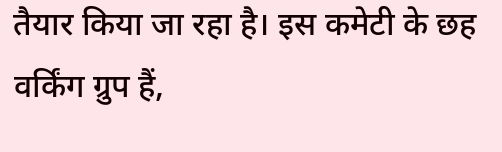तैयार किया जा रहा है। इस कमेटी के छह वर्किंग ग्रुप हैं,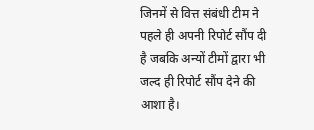जिनमें से वित्त संबंधी टीम ने पहले ही अपनी रिपोर्ट सौंप दी है जबकि अन्यों टीमों द्वारा भी जल्द ही रिपोर्ट सौंप देने की आशा है।